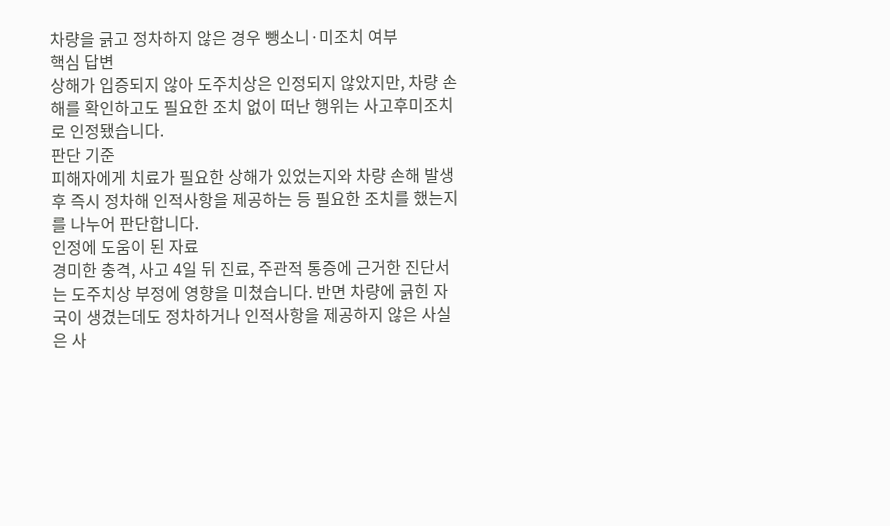차량을 긁고 정차하지 않은 경우 뺑소니·미조치 여부
핵심 답변
상해가 입증되지 않아 도주치상은 인정되지 않았지만, 차량 손해를 확인하고도 필요한 조치 없이 떠난 행위는 사고후미조치로 인정됐습니다.
판단 기준
피해자에게 치료가 필요한 상해가 있었는지와 차량 손해 발생 후 즉시 정차해 인적사항을 제공하는 등 필요한 조치를 했는지를 나누어 판단합니다.
인정에 도움이 된 자료
경미한 충격, 사고 4일 뒤 진료, 주관적 통증에 근거한 진단서는 도주치상 부정에 영향을 미쳤습니다. 반면 차량에 긁힌 자국이 생겼는데도 정차하거나 인적사항을 제공하지 않은 사실은 사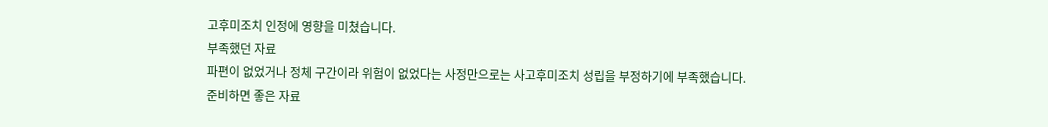고후미조치 인정에 영향을 미쳤습니다.
부족했던 자료
파편이 없었거나 정체 구간이라 위험이 없었다는 사정만으로는 사고후미조치 성립을 부정하기에 부족했습니다.
준비하면 좋은 자료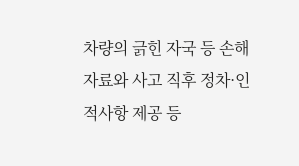차량의 긁힌 자국 등 손해 자료와 사고 직후 정차·인적사항 제공 등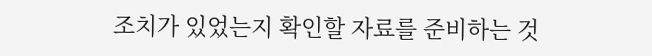조치가 있었는지 확인할 자료를 준비하는 것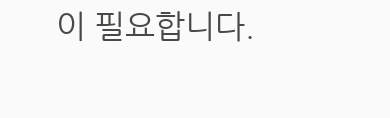이 필요합니다.